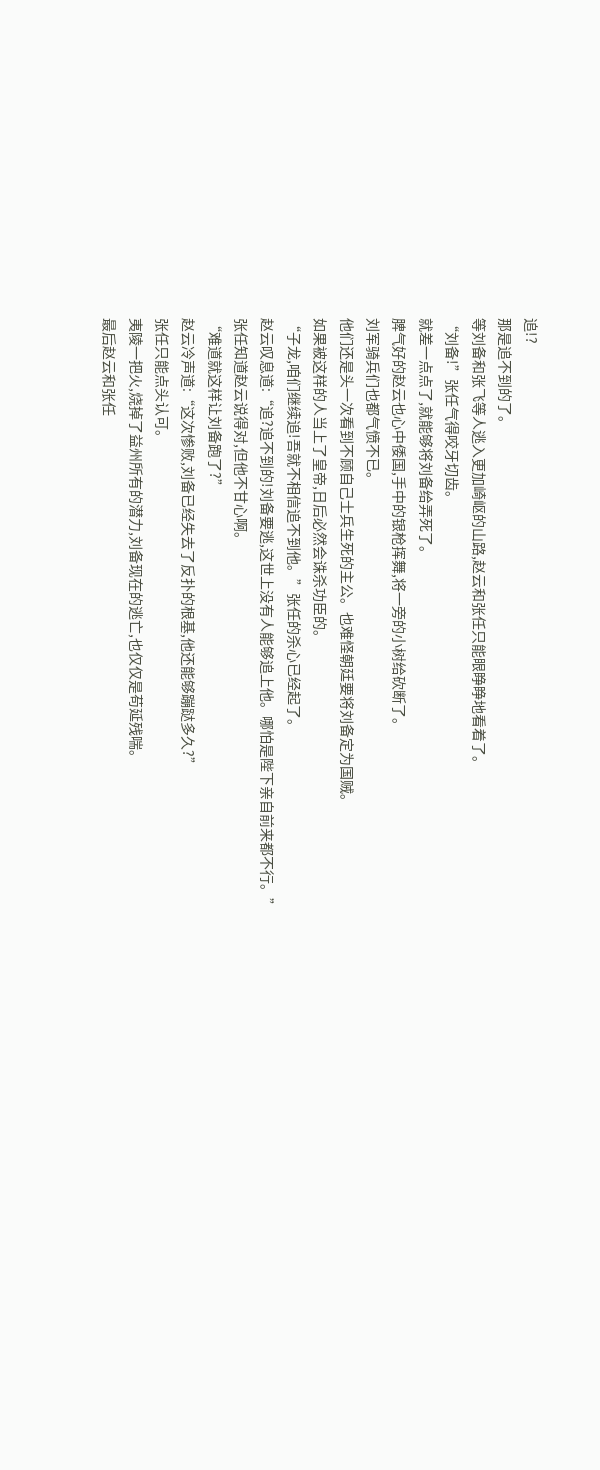追!?
那是追不到的了。
等刘备和张飞等人逃入更加崎岖的山路,赵云和张任只能眼睁睁地看着了。
“刘备!”张任气得咬牙切齿。
就差一点点了,就能够将刘备给弄死了。
脾气好的赵云也心中倭国,手中的银枪挥舞,将一旁的小树给砍断了。
刘军骑兵们也都气愤不已。
他们还是头一次看到不顾自己士兵生死的主公。也难怪朝廷要将刘备定为国贼。
如果被这样的人当上了皇帝,日后必然会诛杀功臣的。
“子龙,咱们继续追!吾就不相信追不到他。”张任的杀心已经起了。
赵云叹息道:“追?追不到的!刘备要逃,这世上没有人能够追上他。哪怕是陛下亲自前来都不行。”
张任知道赵云说得对,但他不甘心啊。
“难道就这样让刘备跑了?”
赵云冷声道:“这次惨败,刘备已经失去了反扑的根基,他还能够蹦跶多久?”
张任只能点头认可。
夷陵一把火,烧掉了益州所有的潜力,刘备现在的逃亡,也仅仅是苟延残喘。
最后赵云和张任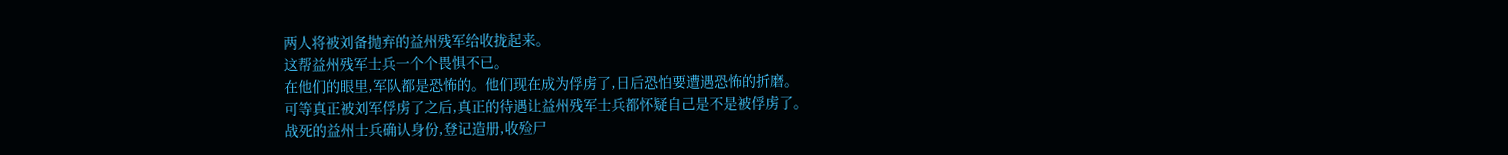两人将被刘备抛弃的益州残军给收拢起来。
这帮益州残军士兵一个个畏惧不已。
在他们的眼里,军队都是恐怖的。他们现在成为俘虏了,日后恐怕要遭遇恐怖的折磨。
可等真正被刘军俘虏了之后,真正的待遇让益州残军士兵都怀疑自己是不是被俘虏了。
战死的益州士兵确认身份,登记造册,收殓尸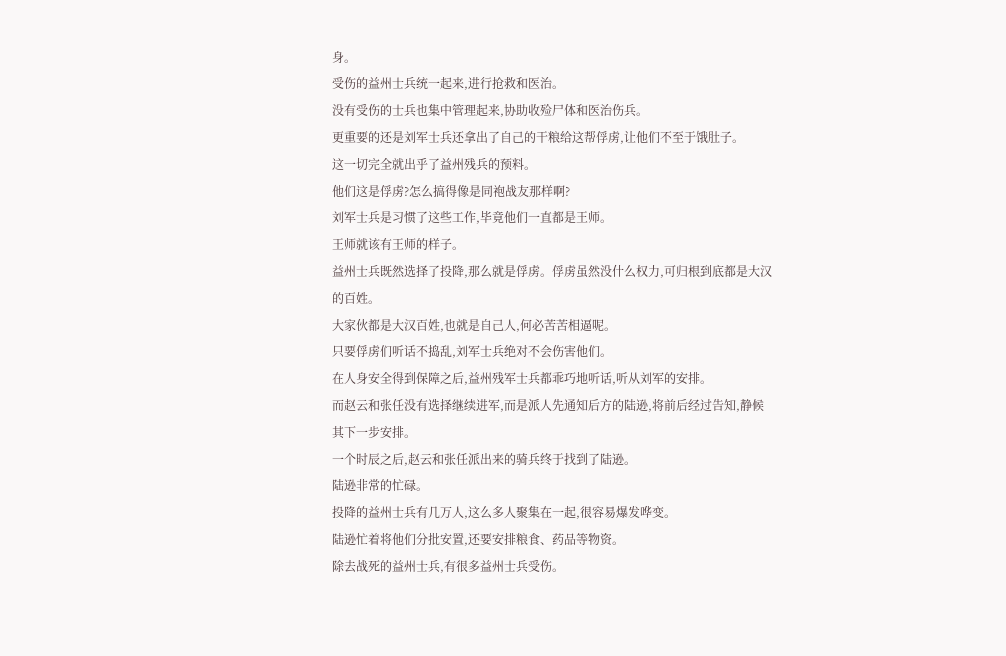身。
受伤的益州士兵统一起来,进行抢救和医治。
没有受伤的士兵也集中管理起来,协助收殓尸体和医治伤兵。
更重要的还是刘军士兵还拿出了自己的干粮给这帮俘虏,让他们不至于饿肚子。
这一切完全就出乎了益州残兵的预料。
他们这是俘虏?怎么搞得像是同袍战友那样啊?
刘军士兵是习惯了这些工作,毕竟他们一直都是王师。
王师就该有王师的样子。
益州士兵既然选择了投降,那么就是俘虏。俘虏虽然没什么权力,可归根到底都是大汉的百姓。
大家伙都是大汉百姓,也就是自己人,何必苦苦相逼呢。
只要俘虏们听话不捣乱,刘军士兵绝对不会伤害他们。
在人身安全得到保障之后,益州残军士兵都乖巧地听话,听从刘军的安排。
而赵云和张任没有选择继续进军,而是派人先通知后方的陆逊,将前后经过告知,静候其下一步安排。
一个时辰之后,赵云和张任派出来的骑兵终于找到了陆逊。
陆逊非常的忙碌。
投降的益州士兵有几万人,这么多人聚集在一起,很容易爆发哗变。
陆逊忙着将他们分批安置,还要安排粮食、药品等物资。
除去战死的益州士兵,有很多益州士兵受伤。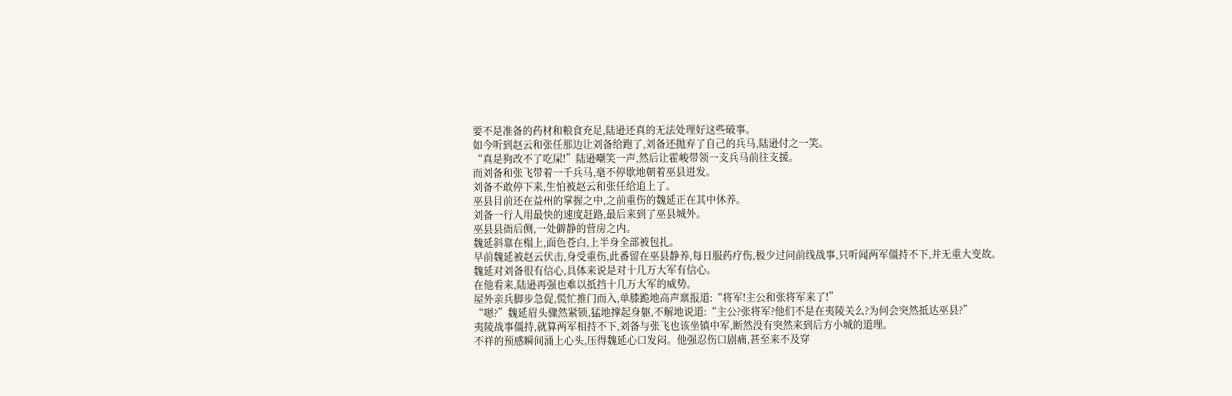要不是准备的药材和粮食充足,陆逊还真的无法处理好这些破事。
如今听到赵云和张任那边让刘备给跑了,刘备还抛弃了自己的兵马,陆逊付之一笑。
“真是狗改不了吃屎!”陆逊嘲笑一声,然后让霍峻带领一支兵马前往支援。
而刘备和张飞带着一千兵马,毫不停歇地朝着巫县进发。
刘备不敢停下来,生怕被赵云和张任给追上了。
巫县目前还在益州的掌握之中,之前重伤的魏延正在其中休养。
刘备一行人用最快的速度赶路,最后来到了巫县城外。
巫县县衙后侧,一处僻静的营房之内。
魏延斜靠在榻上,面色苍白,上半身全部被包扎。
早前魏延被赵云伏击,身受重伤,此番留在巫县静养,每日服药疗伤,极少过问前线战事,只听闻两军僵持不下,并无重大变故。
魏延对刘备很有信心,具体来说是对十几万大军有信心。
在他看来,陆逊再强也难以抵挡十几万大军的威势。
屋外亲兵脚步急促,慌忙推门而入,单膝跪地高声禀报道:“将军!主公和张将军来了!”
“嗯?”魏延眉头骤然紧锁,猛地撑起身躯,不解地说道:“主公?张将军?他们不是在夷陵关么?为何会突然抵达巫县?”
夷陵战事僵持,就算两军相持不下,刘备与张飞也该坐镇中军,断然没有突然来到后方小城的道理。
不祥的预感瞬间涌上心头,压得魏延心口发闷。他强忍伤口剧痛,甚至来不及穿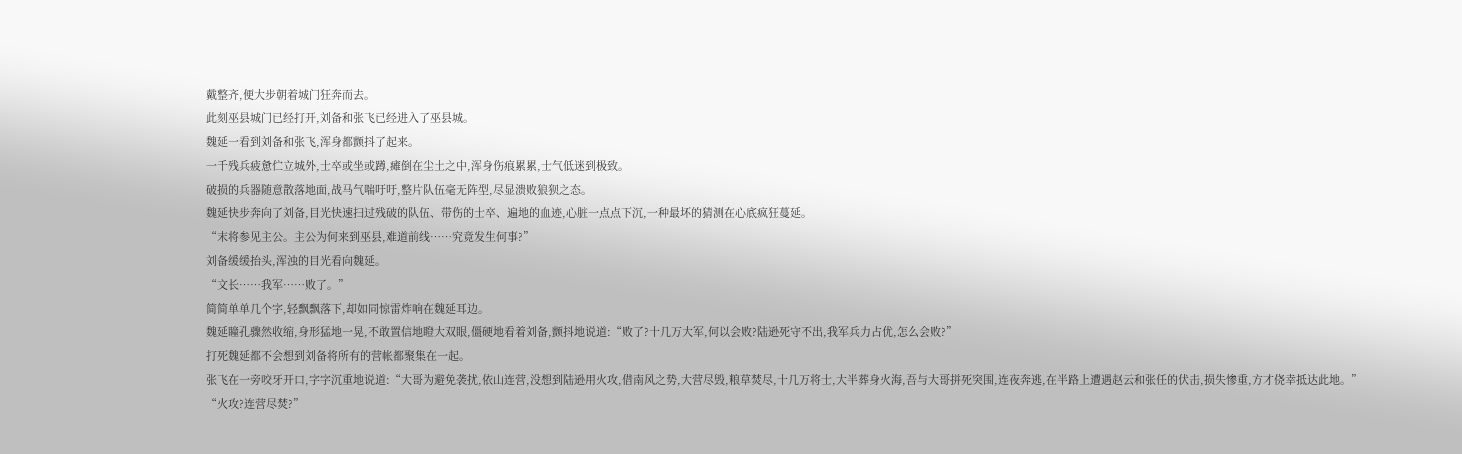戴整齐,便大步朝着城门狂奔而去。
此刻巫县城门已经打开,刘备和张飞已经进入了巫县城。
魏延一看到刘备和张飞,浑身都颤抖了起来。
一千残兵疲惫伫立城外,士卒或坐或蹲,瘫倒在尘土之中,浑身伤痕累累,士气低迷到极致。
破损的兵器随意散落地面,战马气喘吁吁,整片队伍毫无阵型,尽显溃败狼狈之态。
魏延快步奔向了刘备,目光快速扫过残破的队伍、带伤的士卒、遍地的血迹,心脏一点点下沉,一种最坏的猜测在心底疯狂蔓延。
“末将参见主公。主公为何来到巫县,难道前线……究竟发生何事?”
刘备缓缓抬头,浑浊的目光看向魏延。
“文长……我军……败了。”
简简单单几个字,轻飘飘落下,却如同惊雷炸响在魏延耳边。
魏延瞳孔骤然收缩,身形猛地一晃,不敢置信地瞪大双眼,僵硬地看着刘备,颤抖地说道:“败了?十几万大军,何以会败?陆逊死守不出,我军兵力占优,怎么会败?”
打死魏延都不会想到刘备将所有的营帐都聚集在一起。
张飞在一旁咬牙开口,字字沉重地说道:“大哥为避免袭扰,依山连营,没想到陆逊用火攻,借南风之势,大营尽毁,粮草焚尽,十几万将士,大半葬身火海,吾与大哥拼死突围,连夜奔逃,在半路上遭遇赵云和张任的伏击,损失惨重,方才侥幸抵达此地。”
“火攻?连营尽焚?”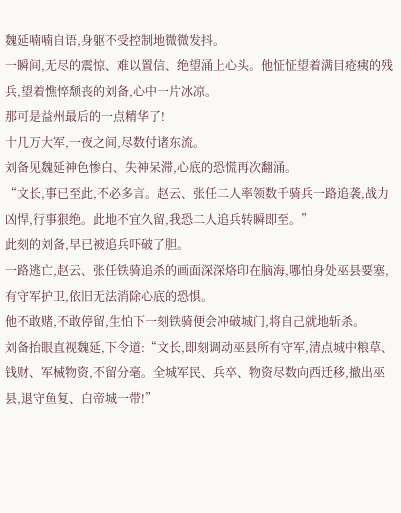魏延喃喃自语,身躯不受控制地微微发抖。
一瞬间,无尽的震惊、难以置信、绝望涌上心头。他怔怔望着满目疮痍的残兵,望着憔悴颓丧的刘备,心中一片冰凉。
那可是益州最后的一点精华了!
十几万大军,一夜之间,尽数付诸东流。
刘备见魏延神色惨白、失神呆滞,心底的恐慌再次翻涌。
“文长,事已至此,不必多言。赵云、张任二人率领数千骑兵一路追袭,战力凶悍,行事狠绝。此地不宜久留,我恐二人追兵转瞬即至。”
此刻的刘备,早已被追兵吓破了胆。
一路逃亡,赵云、张任铁骑追杀的画面深深烙印在脑海,哪怕身处巫县要塞,有守军护卫,依旧无法消除心底的恐惧。
他不敢赌,不敢停留,生怕下一刻铁骑便会冲破城门,将自己就地斩杀。
刘备抬眼直视魏延,下令道:“文长,即刻调动巫县所有守军,清点城中粮草、钱财、军械物资,不留分毫。全城军民、兵卒、物资尽数向西迁移,撤出巫县,退守鱼复、白帝城一带!”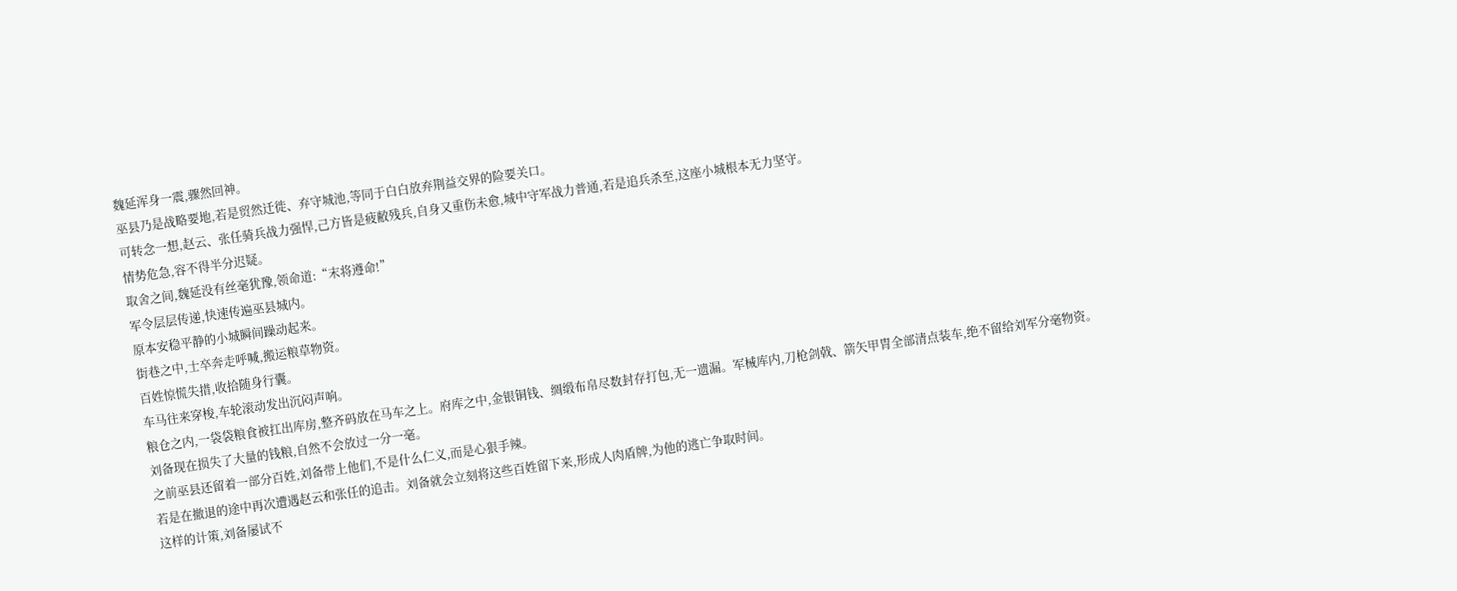魏延浑身一震,骤然回神。
巫县乃是战略要地,若是贸然迁徙、弃守城池,等同于白白放弃荆益交界的险要关口。
可转念一想,赵云、张任骑兵战力强悍,己方皆是疲敝残兵,自身又重伤未愈,城中守军战力普通,若是追兵杀至,这座小城根本无力坚守。
情势危急,容不得半分迟疑。
取舍之间,魏延没有丝毫犹豫,领命道:“末将遵命!”
军令层层传递,快速传遍巫县城内。
原本安稳平静的小城瞬间躁动起来。
街巷之中,士卒奔走呼喊,搬运粮草物资。
百姓惊慌失措,收拾随身行囊。
车马往来穿梭,车轮滚动发出沉闷声响。
粮仓之内,一袋袋粮食被扛出库房,整齐码放在马车之上。府库之中,金银铜钱、绸缎布帛尽数封存打包,无一遗漏。军械库内,刀枪剑戟、箭矢甲胄全部清点装车,绝不留给刘军分毫物资。
刘备现在损失了大量的钱粮,自然不会放过一分一毫。
之前巫县还留着一部分百姓,刘备带上他们,不是什么仁义,而是心狠手辣。
若是在撤退的途中再次遭遇赵云和张任的追击。刘备就会立刻将这些百姓留下来,形成人肉盾牌,为他的逃亡争取时间。
这样的计策,刘备屡试不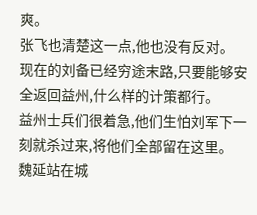爽。
张飞也清楚这一点,他也没有反对。
现在的刘备已经穷途末路,只要能够安全返回益州,什么样的计策都行。
益州士兵们很着急,他们生怕刘军下一刻就杀过来,将他们全部留在这里。
魏延站在城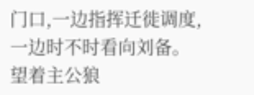门口,一边指挥迁徙调度,一边时不时看向刘备。
望着主公狼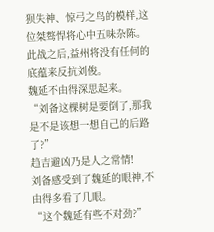狈失神、惊弓之鸟的模样,这位桀骜悍将心中五味杂陈。
此战之后,益州将没有任何的底蕴来反抗刘俊。
魏延不由得深思起来。
“刘备这棵树是要倒了,那我是不是该想一想自己的后路了?”
趋吉避凶乃是人之常情!
刘备感受到了魏延的眼神,不由得多看了几眼。
“这个魏延有些不对劲?”